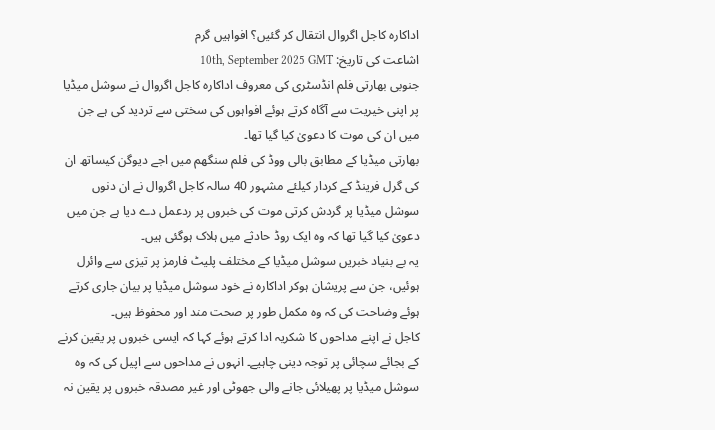اداکارہ کاجل اگروال انتقال کر گئیں؟ افواہیں گرم
اشاعت کی تاریخ: 10th, September 2025 GMT
جنوبی بھارتی فلم انڈسٹری کی معروف اداکارہ کاجل اگروال نے سوشل میڈیا پر اپنی خیریت سے آگاہ کرتے ہوئے افواہوں کی سختی سے تردید کی ہے جن میں ان کی موت کا دعویٰ کیا گیا تھا۔
بھارتی میڈیا کے مطابق بالی ووڈ کی فلم سنگھم میں اجے دیوگن کیساتھ ان کی گرل فرینڈ کے کردار کیلئے مشہور 40 سالہ کاجل اگروال نے ان دنوں سوشل میڈیا پر گردش کرتی موت کی خبروں پر ردعمل دے دیا ہے جن میں دعویٰ کیا گیا تھا کہ وہ ایک روڈ حادثے میں ہلاک ہوگئی ہیں۔
یہ بے بنیاد خبریں سوشل میڈیا کے مختلف پلیٹ فارمز پر تیزی سے وائرل ہوئیں، جن سے پریشان ہوکر اداکارہ نے خود سوشل میڈیا پر بیان جاری کرتے ہوئے وضاحت کی کہ وہ مکمل طور پر صحت مند اور محفوظ ہیں۔
کاجل نے اپنے مداحوں کا شکریہ ادا کرتے ہوئے کہا کہ ایسی خبروں پر یقین کرنے کے بجائے سچائی پر توجہ دینی چاہیے۔ انہوں نے مداحوں سے اپیل کی کہ وہ سوشل میڈیا پر پھیلائی جانے والی جھوٹی اور غیر مصدقہ خبروں پر یقین نہ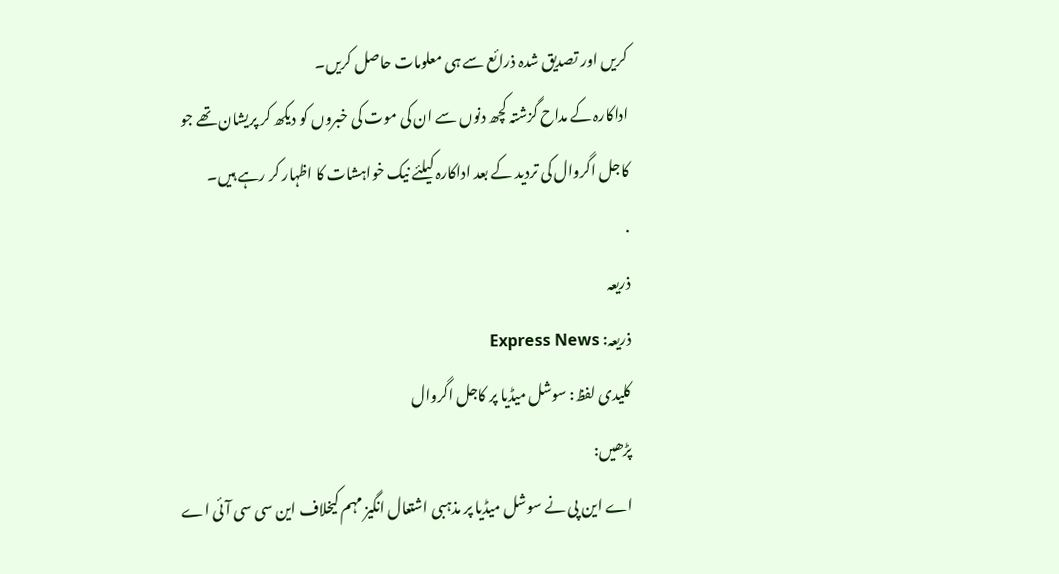کریں اور تصدیق شدہ ذرائع سے ہی معلومات حاصل کریں۔
اداکارہ کے مداح گزشتہ کچھ دنوں سے ان کی موت کی خبروں کو دیکھ کر پریشان تھے جو کاجل اگروال کی تردید کے بعد اداکارہ کیلئے نیک خواہشات کا اظہار کر رہے ہیں۔
.
ذریعہ
ذریعہ: Express News
کلیدی لفظ: سوشل میڈیا پر کاجل اگروال
پڑھیں:
اے این پی نے سوشل میڈیا پر مذہبی اشتعال انگیز مہم کیخلاف این سی سی آئی اے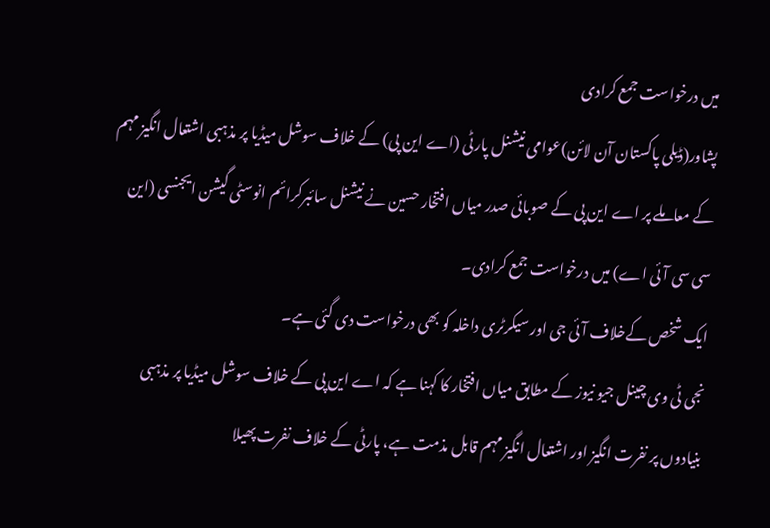میں درخواست جمع کرادی
پشاور(ڈیلی پاکستان آن لائن)عوامی نیشنل پارٹی (اے این پی) کے خلاف سوشل میڈیا پر مذہبی اشتعال انگیز مہم کے معاملے پر اے این پی کے صوبائی صدر میاں افتخار حسین نے نیشنل سائبرکرائم انوسٹی گیشن ایجنسی (این سی سی آئی اے) میں درخواست جمع کرادی۔
ایک شخص کےخلاف آئی جی اور سیکرٹری داخلہ کو بھی درخواست دی گئی ہے۔
نجی ٹی وی چینل جیو نیوز کے مطابق میاں افتخار کا کہنا ہے کہ اے این پی کے خلاف سوشل میڈیا پر مذہبی بنیادوں پر نفرت انگیز اور اشتعال انگیز مہم قابل مذمت ہے، پارٹی کے خلاف نفرت پھیلا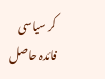کر سیاسی فائدہ حاصل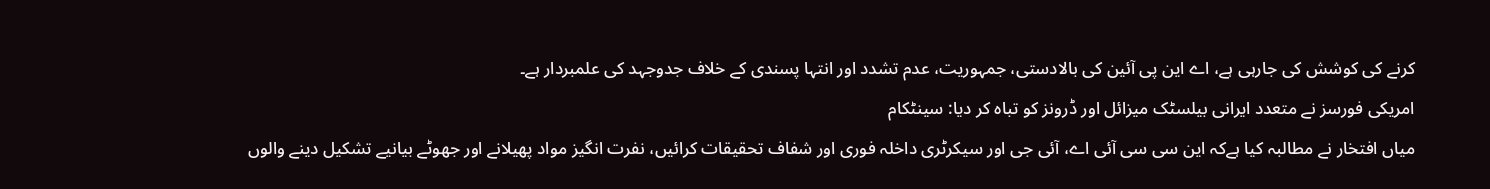کرنے کی کوشش کی جارہی ہے، اے این پی آئین کی بالادستی، جمہوریت، عدم تشدد اور انتہا پسندی کے خلاف جدوجہد کی علمبردار ہے۔
امریکی فورسز نے متعدد ایرانی بیلسٹک میزائل اور ڈرونز کو تباہ کر دیا: سینٹکام
میاں افتخار نے مطالبہ کیا ہےکہ این سی سی آئی اے، آئی جی اور سیکرٹری داخلہ فوری اور شفاف تحقیقات کرائیں، نفرت انگیز مواد پھیلانے اور جھوٹے بیانیے تشکیل دینے والوں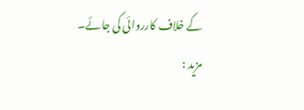کے خلاف کارروائی کی جائے۔
مزید :